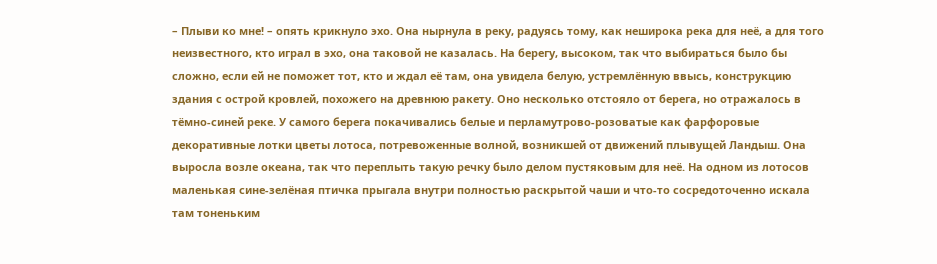– Плыви ко мне! – опять крикнуло эхо. Она нырнула в реку, радуясь тому, как неширока река для неё, а для того неизвестного, кто играл в эхо, она таковой не казалась. На берегу, высоком, так что выбираться было бы сложно, если ей не поможет тот, кто и ждал её там, она увидела белую, устремлённую ввысь, конструкцию здания с острой кровлей, похожего на древнюю ракету. Оно несколько отстояло от берега, но отражалось в тёмно-синей реке. У самого берега покачивались белые и перламутрово-розоватые как фарфоровые декоративные лотки цветы лотоса, потревоженные волной, возникшей от движений плывущей Ландыш. Она выросла возле океана, так что переплыть такую речку было делом пустяковым для неё. На одном из лотосов маленькая сине-зелёная птичка прыгала внутри полностью раскрытой чаши и что-то сосредоточенно искала там тоненьким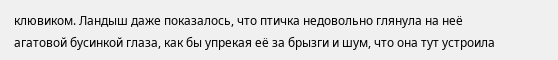клювиком. Ландыш даже показалось, что птичка недовольно глянула на неё агатовой бусинкой глаза, как бы упрекая её за брызги и шум, что она тут устроила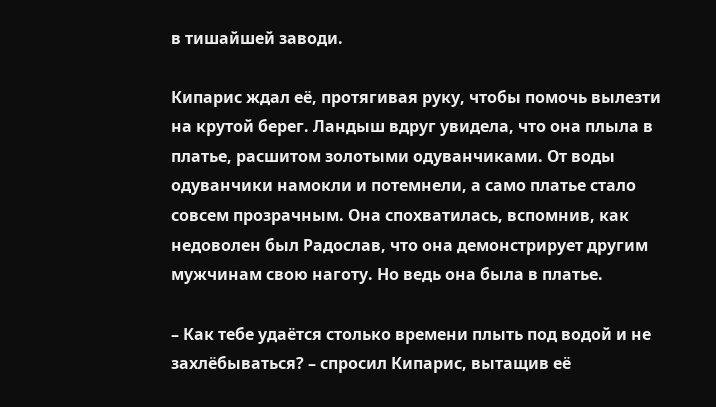в тишайшей заводи.

Кипарис ждал её, протягивая руку, чтобы помочь вылезти на крутой берег. Ландыш вдруг увидела, что она плыла в платье, расшитом золотыми одуванчиками. От воды одуванчики намокли и потемнели, а само платье стало совсем прозрачным. Она спохватилась, вспомнив, как недоволен был Радослав, что она демонстрирует другим мужчинам свою наготу. Но ведь она была в платье.

– Как тебе удаётся столько времени плыть под водой и не захлёбываться? – спросил Кипарис, вытащив её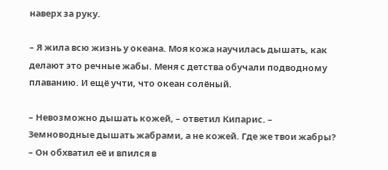наверх за руку.

– Я жила всю жизнь у океана. Моя кожа научилась дышать, как делают это речные жабы. Меня с детства обучали подводному плаванию. И ещё учти, что океан солёный.

– Невозможно дышать кожей, – ответил Кипарис. – Земноводные дышать жабрами, а не кожей. Где же твои жабры? – Он обхватил её и впился в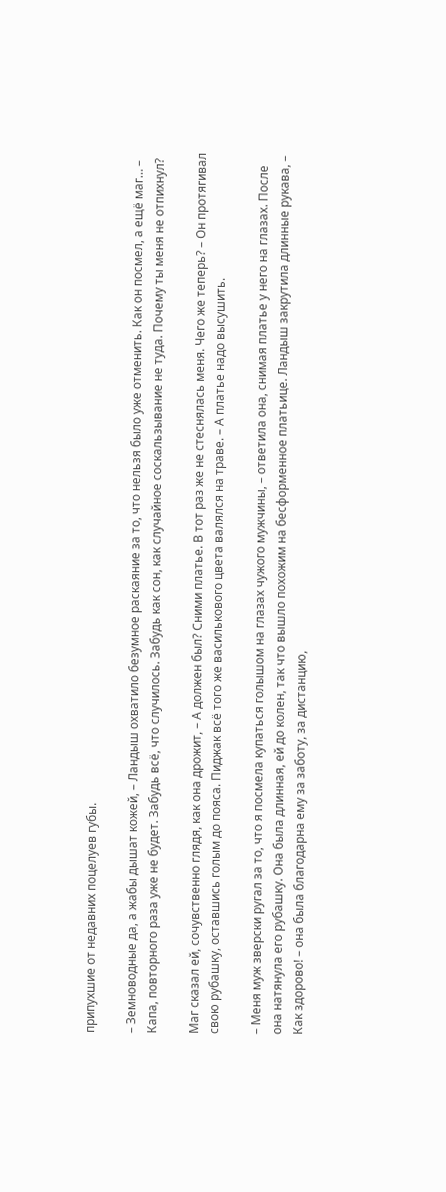припухшие от недавних поцелуев губы.

– Земноводные да, а жабы дышат кожей, – Ландыш охватило безумное раскаяние за то, что нельзя было уже отменить. Как он посмел, а ещё маг… – Капа, повторного раза уже не будет. Забудь всё, что случилось. Забудь как сон, как случайное соскальзывание не туда. Почему ты меня не отпихнул?

Маг сказал ей, сочувственно глядя, как она дрожит, – А должен был? Сними платье. В тот раз же не стеснялась меня. Чего же теперь? – Он протягивал свою рубашку, оставшись голым до пояса. Пиджак всё того же василькового цвета валялся на траве. – А платье надо высушить.

– Меня муж зверски ругал за то, что я посмела купаться голышом на глазах чужого мужчины, – ответила она, снимая платье у него на глазах. После она натянула его рубашку. Она была длинная, ей до колен, так что вышло похожим на бесформенное платьице. Ландыш закрутила длинные рукава, – Как здорово! – она была благодарна ему за заботу, за дистанцию,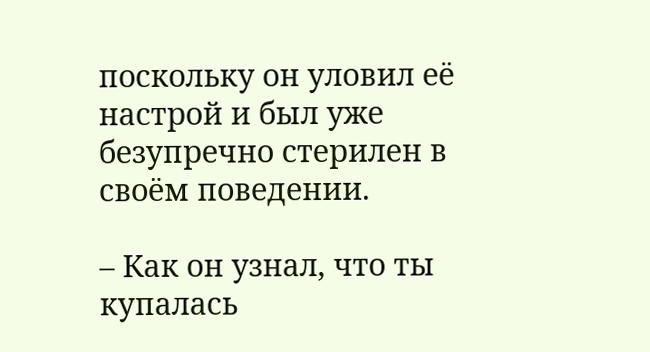поскольку он уловил её настрой и был уже безупречно стерилен в своём поведении.

– Как он узнал, что ты купалась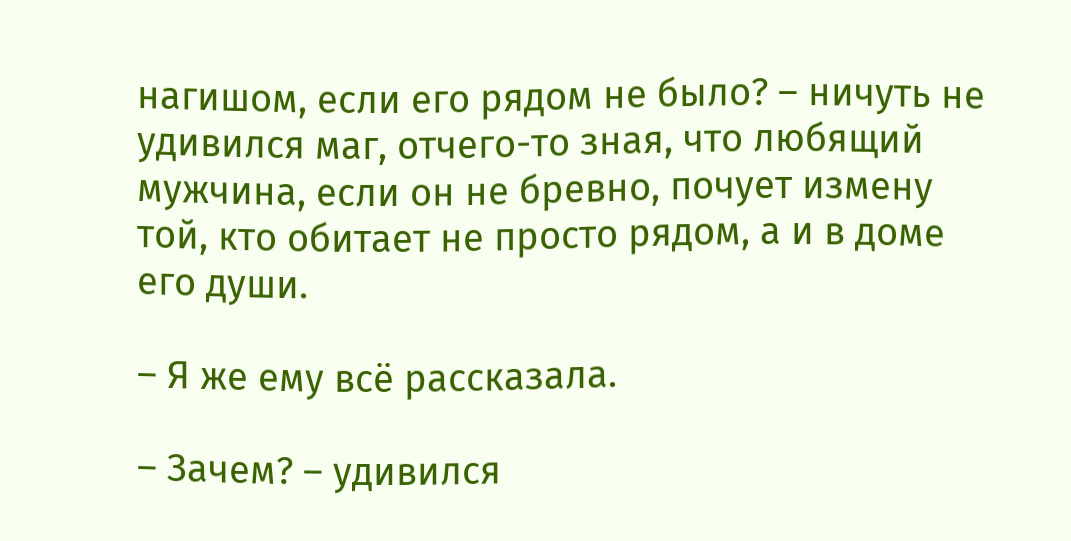нагишом, если его рядом не было? – ничуть не удивился маг, отчего-то зная, что любящий мужчина, если он не бревно, почует измену той, кто обитает не просто рядом, а и в доме его души.

– Я же ему всё рассказала.

– Зачем? – удивился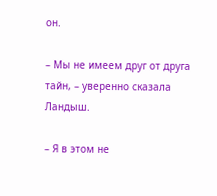он.

– Мы не имеем друг от друга тайн, – уверенно сказала Ландыш.

– Я в этом не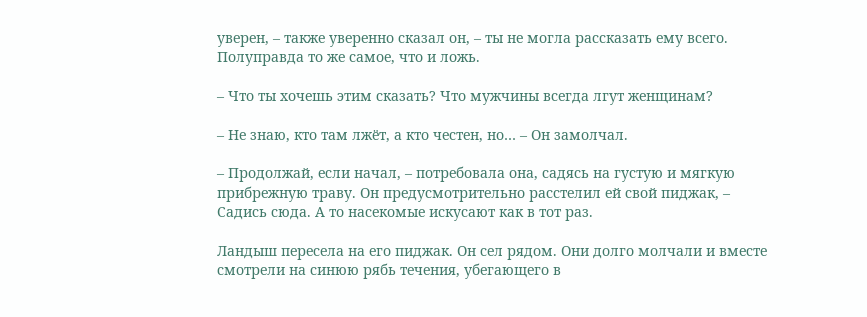уверен, – также уверенно сказал он, – ты не могла рассказать ему всего. Полуправда то же самое, что и ложь.

– Что ты хочешь этим сказать? Что мужчины всегда лгут женщинам?

– Не знаю, кто там лжёт, а кто честен, но… – Он замолчал.

– Продолжай, если начал, – потребовала она, садясь на густую и мягкую прибрежную траву. Он предусмотрительно расстелил ей свой пиджак, – Садись сюда. А то насекомые искусают как в тот раз.

Ландыш пересела на его пиджак. Он сел рядом. Они долго молчали и вместе смотрели на синюю рябь течения, убегающего в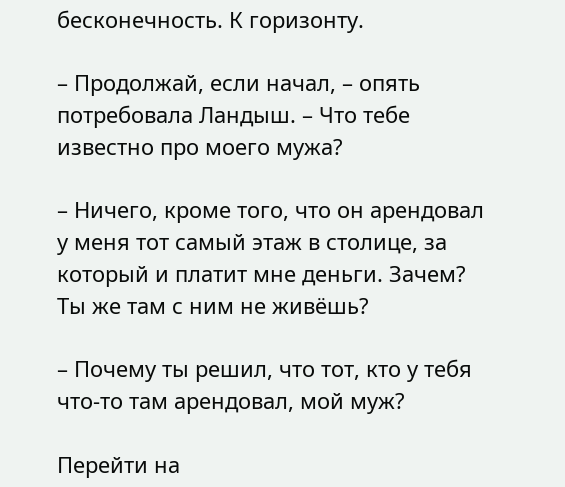бесконечность. К горизонту.

– Продолжай, если начал, – опять потребовала Ландыш. – Что тебе известно про моего мужа?

– Ничего, кроме того, что он арендовал у меня тот самый этаж в столице, за который и платит мне деньги. Зачем? Ты же там с ним не живёшь?

– Почему ты решил, что тот, кто у тебя что-то там арендовал, мой муж?

Перейти на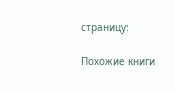страницу:

Похожие книги